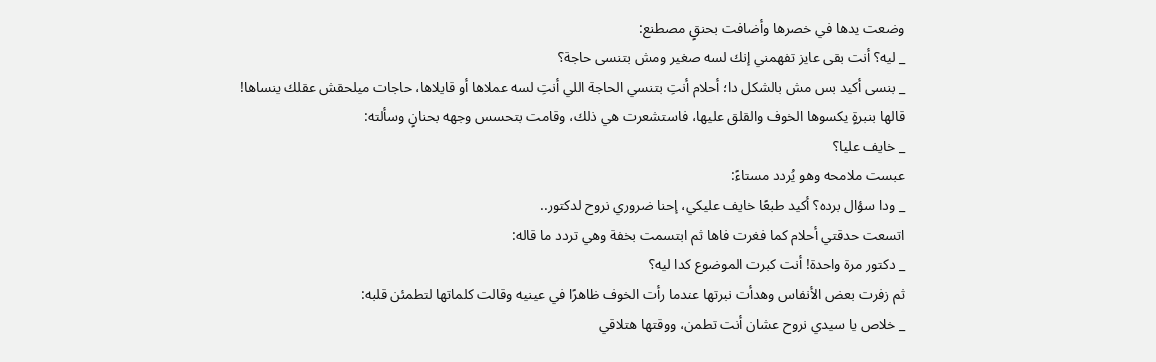وضعت يدها في خصرها وأضافت بحنقٍ مصطنع:
_ ليه؟ أنت بقى عايز تفهمني إنك لسه صغير ومش بتنسى حاجة؟
_ بنسى أكيد بس مش بالشكل دا؛ أحلام أنتِ بتنسي الحاجة اللي أنتِ لسه عملاها أو قايلاها، حاجات ميلحقش عقلك ينساها!
قالها بنبرةٍ يكسوها الخوف والقلق عليها، فاستشعرت هي ذلك، وقامت بتحسس وجهه بحنانٍ وسألته:
_ خايف عليا؟
عبست ملامحه وهو يُردد مستاءً:
_ ودا سؤال برده؟ أكيد طبعًا خايف عليكي، إحنا ضروري نروح لدكتور..
اتسعت حدقتي أحلام كما فغرت فاها ثم ابتسمت بخفة وهي تردد ما قاله:
_ دكتور مرة واحدة! أنت كبرت الموضوع كدا ليه؟
ثم زفرت بعض الأنفاس وهدأت نبرتها عندما رأت الخوف ظاهرًا في عينيه وقالت كلماتها لتطمئن قلبه:
_ خلاص يا سيدي نروح عشان أنت تطمن، ووقتها هتلاقي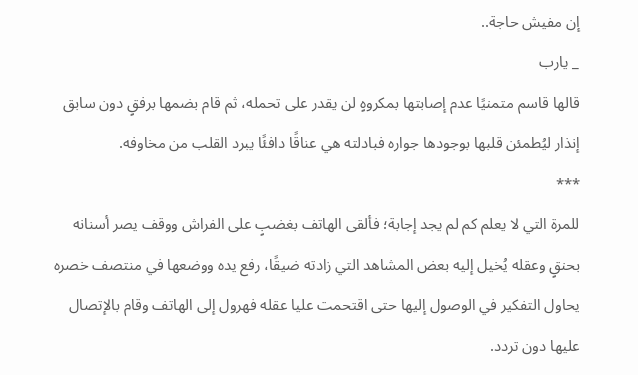إن مفيش حاجة..
_ يارب
قالها قاسم متمنيًا عدم إصابتها بمكروهٍ لن يقدر على تحمله، ثم قام بضمها برفقٍ دون سابق إنذار ليُطمئن قلبها بوجودها جواره فبادلته هي عناقًا دافئًا يبرد القلب من مخاوفه.
***
للمرة التي لا يعلم كم لم يجد إجابة؛ فألقى الهاتف بغضبٍ على الفراش ووقف يصر أسنانه بحنقٍ وعقله يُخيل إليه بعض المشاهد التي زادته ضيقًا، رفع يده ووضعها في منتصف خصره يحاول التفكير في الوصول إليها حتى اقتحمت عليا عقله فهرول إلى الهاتف وقام بالإتصال عليها دون تردد.